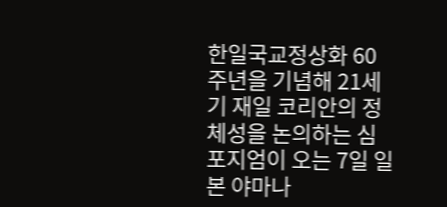한일국교정상화 60주년을 기념해 21세기 재일 코리안의 정체성을 논의하는 심포지엄이 오는 7일 일본 야마나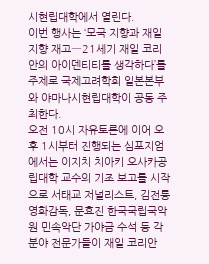시현립대학에서 열린다.
이번 행사는 ‘모국 지향과 재일 지향 재고―21세기 재일 코리안의 아이덴티티를 생각하다’를 주제로 국제고려학회 일본본부와 야마나시현립대학이 공동 주최한다.
오전 10시 자유토론에 이어 오후 1시부터 진행되는 심포지엄에서는 이지치 치아키 오사카공립대학 교수의 기조 보고를 시작으로 서태교 저널리스트, 김전륭 영화감독, 문효진 한국국립국악원 민속악단 가야금 수석 등 각 분야 전문가들이 재일 코리안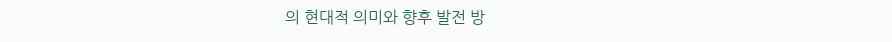의 현대적 의미와 향후 발전 방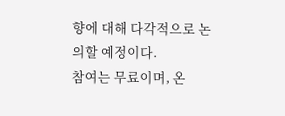향에 대해 다각적으로 논의할 예정이다.
참여는 무료이며, 온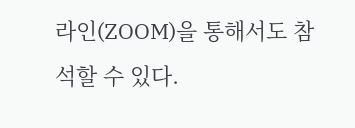라인(ZOOM)을 통해서도 참석할 수 있다.